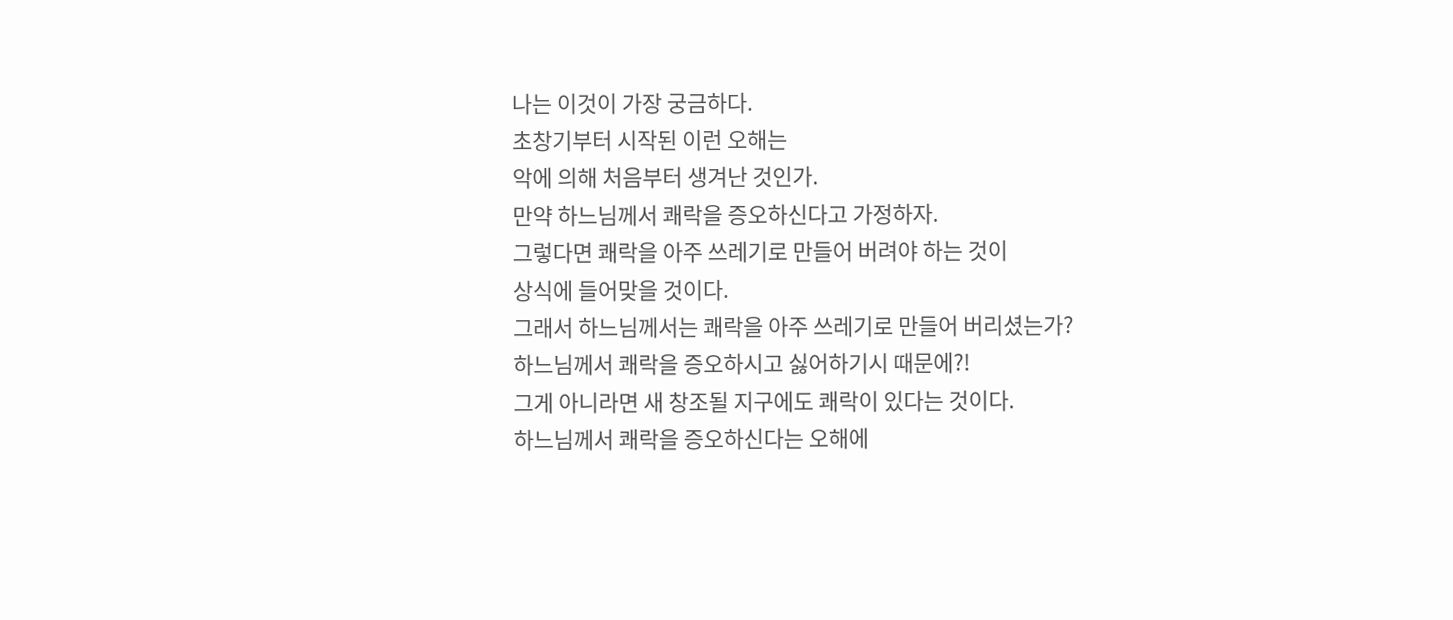나는 이것이 가장 궁금하다.
초창기부터 시작된 이런 오해는
악에 의해 처음부터 생겨난 것인가.
만약 하느님께서 쾌락을 증오하신다고 가정하자.
그렇다면 쾌락을 아주 쓰레기로 만들어 버려야 하는 것이
상식에 들어맞을 것이다.
그래서 하느님께서는 쾌락을 아주 쓰레기로 만들어 버리셨는가?
하느님께서 쾌락을 증오하시고 싫어하기시 때문에?!
그게 아니라면 새 창조될 지구에도 쾌락이 있다는 것이다.
하느님께서 쾌락을 증오하신다는 오해에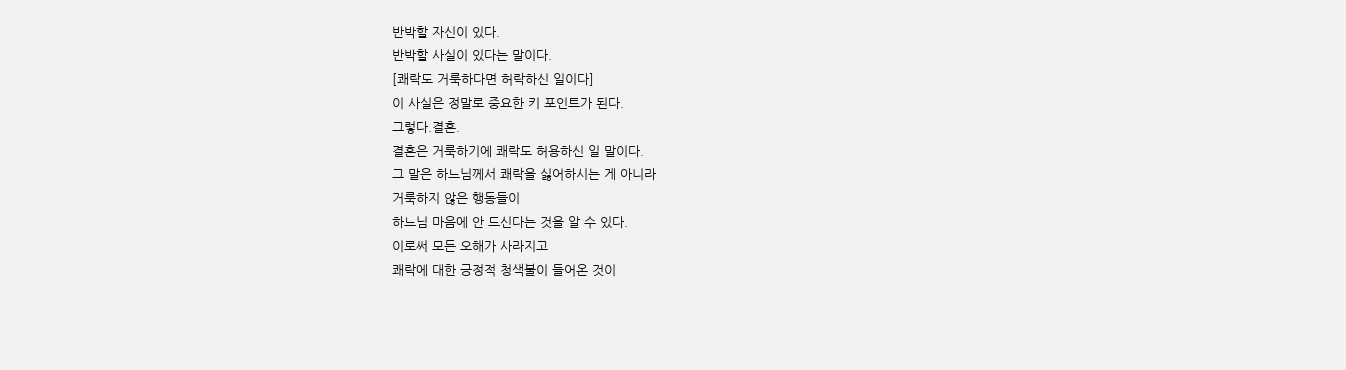반박할 자신이 있다.
반박할 사실이 있다는 말이다.
[쾌락도 거룩하다면 허락하신 일이다]
이 사실은 정말로 중요한 키 포인트가 된다.
그렇다.결혼.
결혼은 거룩하기에 쾌락도 허용하신 일 말이다.
그 말은 하느님께서 쾌락을 싫어하시는 게 아니라
거룩하지 않은 행동들이
하느님 마음에 안 드신다는 것을 알 수 있다.
이로써 모든 오해가 사라지고
쾌락에 대한 긍정적 청색불이 들어온 것이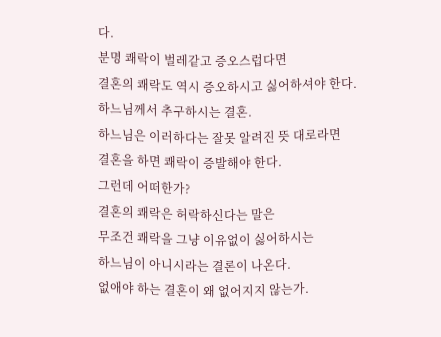다.
분명 쾌락이 벌레같고 증오스럽다면
결혼의 쾌락도 역시 증오하시고 싫어하셔야 한다.
하느님께서 추구하시는 결혼.
하느님은 이러하다는 잘못 알려진 뜻 대로라면
결혼을 하면 쾌락이 증발해야 한다.
그런데 어떠한가?
결혼의 쾌락은 허락하신다는 말은
무조건 쾌락을 그냥 이유없이 싫어하시는
하느님이 아니시라는 결론이 나온다.
없애야 하는 결혼이 왜 없어지지 않는가.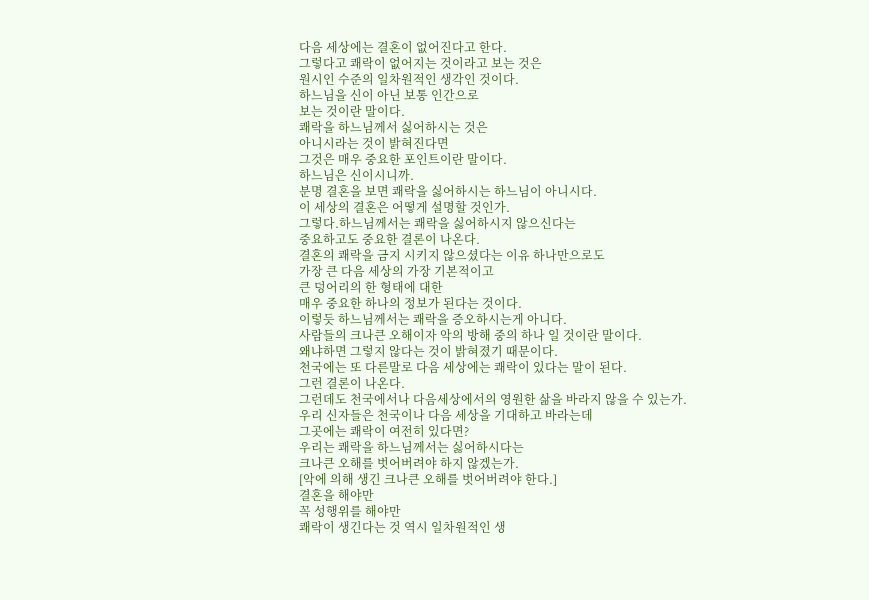다음 세상에는 결혼이 없어진다고 한다.
그렇다고 쾌락이 없어지는 것이라고 보는 것은
원시인 수준의 일차원적인 생각인 것이다.
하느님을 신이 아닌 보통 인간으로
보는 것이란 말이다.
쾌락을 하느님께서 싫어하시는 것은
아니시라는 것이 밝혀진다면
그것은 매우 중요한 포인트이란 말이다.
하느님은 신이시니까.
분명 결혼을 보면 쾌락을 싫어하시는 하느님이 아니시다.
이 세상의 결혼은 어떻게 설명할 것인가.
그렇다.하느님께서는 쾌락을 싫어하시지 않으신다는
중요하고도 중요한 결론이 나온다.
결혼의 쾌락을 금지 시키지 않으셨다는 이유 하나만으로도
가장 큰 다음 세상의 가장 기본적이고
큰 덩어리의 한 형태에 대한
매우 중요한 하나의 정보가 된다는 것이다.
이렇듯 하느님께서는 쾌락을 증오하시는게 아니다.
사람들의 크나큰 오해이자 악의 방해 중의 하나 일 것이란 말이다.
왜냐하면 그렇지 않다는 것이 밝혀졌기 때문이다.
천국에는 또 다른말로 다음 세상에는 쾌락이 있다는 말이 된다.
그런 결론이 나온다.
그런데도 천국에서나 다음세상에서의 영원한 삶을 바라지 않을 수 있는가.
우리 신자들은 천국이나 다음 세상을 기대하고 바라는데
그곳에는 쾌락이 여전히 있다면?
우리는 쾌락을 하느님께서는 싫어하시다는
크나큰 오해를 벗어버려야 하지 않겠는가.
[악에 의해 생긴 크나큰 오해를 벗어버려야 한다.]
결혼을 해야만
꼭 성행위를 해야만
쾌락이 생긴다는 것 역시 일차원적인 생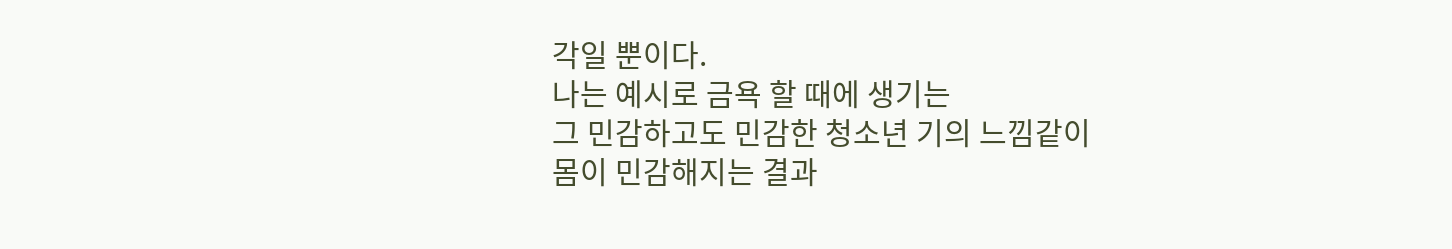각일 뿐이다.
나는 예시로 금욕 할 때에 생기는
그 민감하고도 민감한 청소년 기의 느낌같이
몸이 민감해지는 결과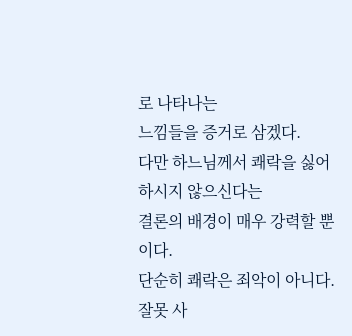로 나타나는
느낌들을 증거로 삼겠다.
다만 하느님께서 쾌락을 싫어하시지 않으신다는
결론의 배경이 매우 강력할 뿐이다.
단순히 쾌락은 죄악이 아니다.
잘못 사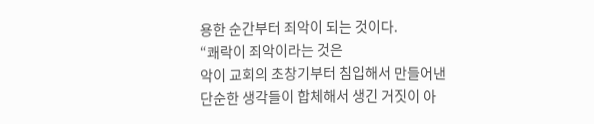용한 순간부터 죄악이 되는 것이다.
“쾌락이 죄악이라는 것은
악이 교회의 초창기부터 침입해서 만들어낸
단순한 생각들이 합체해서 생긴 거짓이 아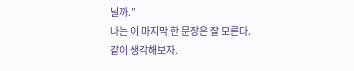닐까.”
나는 이 마지막 한 문장은 잘 모른다.
같이 생각해보자.